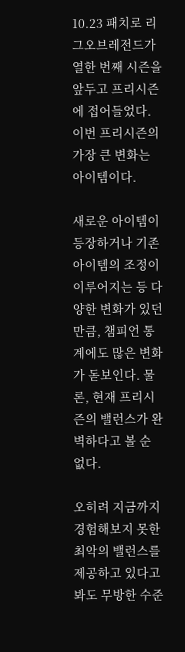10.23 패치로 리그오브레전드가 열한 번째 시즌을 앞두고 프리시즌에 접어들었다. 이번 프리시즌의 가장 큰 변화는 아이템이다.

새로운 아이템이 등장하거나 기존 아이템의 조정이 이루어지는 등 다양한 변화가 있던 만큼, 챔피언 통계에도 많은 변화가 돋보인다. 물론, 현재 프리시즌의 밸런스가 완벽하다고 볼 순 없다.

오히려 지금까지 경험해보지 못한 최악의 밸런스를 제공하고 있다고 봐도 무방한 수준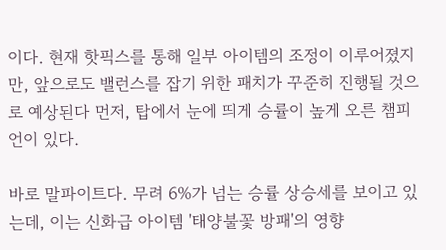이다. 현재 핫픽스를 통해 일부 아이템의 조정이 이루어졌지만, 앞으로도 밸런스를 잡기 위한 패치가 꾸준히 진행될 것으로 예상된다 먼저, 탑에서 눈에 띄게 승률이 높게 오른 챔피언이 있다.

바로 말파이트다. 무려 6%가 넘는 승률 상승세를 보이고 있는데, 이는 신화급 아이템 '태양불꽃 방패'의 영향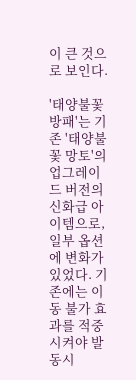이 큰 것으로 보인다.

'태양불꽃 방패'는 기존 '태양불꽃 망토'의 업그레이드 버전의 신화급 아이템으로, 일부 옵션에 변화가 있었다. 기존에는 이동 불가 효과를 적중시켜야 발동시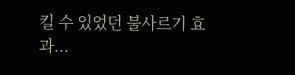킬 수 있었던 불사르기 효과...